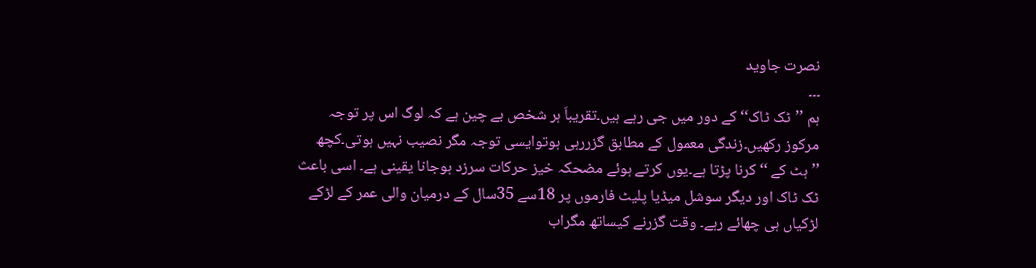نصرت جاوید
۔۔۔
ہم ’’ٹک ٹاک‘‘ کے دور میں جی رہے ہیں۔تقریباَ ہر شخص بے چین ہے کہ لوگ اس پر توجہ مرکوز رکھیں۔زندگی معمول کے مطابق گزررہی ہوتوایسی توجہ مگر نصیب نہیں ہوتی۔کچھ ’’ہٹ کے ‘‘ کرنا پڑتا ہے۔یوں کرتے ہوئے مضحکہ خیز حرکات سرزد ہوجانا یقینی ہے۔ اسی باعث ٹک ٹاک اور دیگر سوشل میڈیا پلیٹ فارموں پر 18سے 35سال کے درمیان والی عمر کے لڑکے لڑکیاں ہی چھائے رہے۔ وقت گزرنے کیساتھ مگراب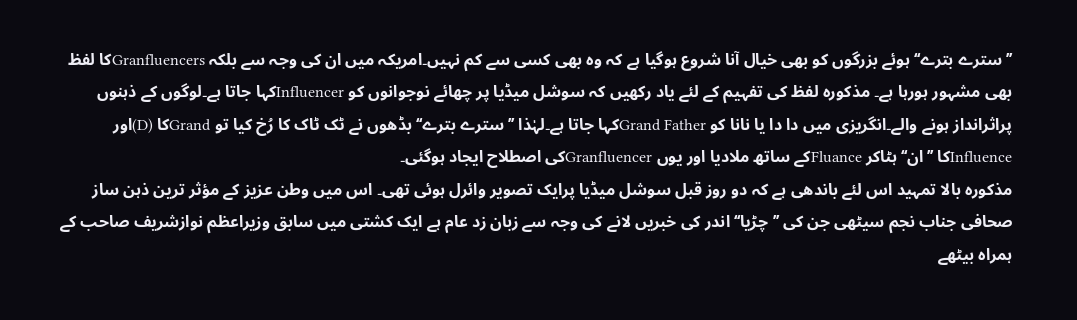’’سترے بترے‘‘ہوئے بزرگوں کو بھی خیال آنا شروع ہوگیا ہے کہ وہ بھی کسی سے کم نہیں۔امریکہ میں ان کی وجہ سے بلکہ Granfluencersکا لفظ بھی مشہور ہورہا ہے۔ مذکورہ لفظ کی تفہیم کے لئے یاد رکھیں کہ سوشل میڈیا پر چھائے نوجوانوں کو Influencerکہا جاتا ہے۔لوگوں کے ذہنوں پراثرانداز ہونے والے۔انگریزی میں دا دا یا نانا کو Grand Fatherکہا جاتا ہے۔لہٰذا ’’سترے بترے‘‘ بڈھوں نے ٹک ٹاک کا رُخ کیا تو Grandکا (D)اور Influenceکا ’’ان‘‘ ہٹاکر Fluanceکے ساتھ ملادیا اور یوں Granfluencerکی اصطلاح ایجاد ہوگئی۔
مذکورہ بالا تمہید اس لئے باندھی ہے کہ دو روز قبل سوشل میڈیا پرایک تصویر وائرل ہوئی تھی۔ اس میں وطن عزیز کے مؤثر ترین ذہن ساز صحافی جناب نجم سیٹھی جن کی ’’چڑیا‘‘ اندر کی خبریں لانے کی وجہ سے زبان زد عام ہے ایک کشتی میں سابق وزیراعظم نوازشریف صاحب کے ہمراہ بیٹھے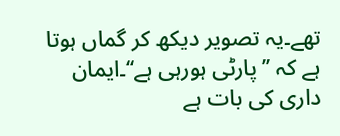تھے۔یہ تصویر دیکھ کر گماں ہوتا ہے کہ ’’پارٹی ہورہی ہے‘‘۔ایمان داری کی بات ہے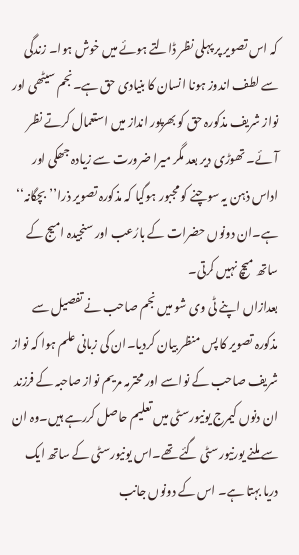کہ اس تصویر پر پہلی نظر ڈالتے ہوئے میں خوش ہوا۔ زندگی سے لطف اندوز ہونا انسان کا بنیادی حق ہے۔نجم سیٹھی اور نواز شریف مذکورہ حق کو بھرپور انداز میں استعمال کرتے نظر آئے۔ تھوڑی دیر بعد مگر میرا ضرورت سے زیادہ جھکی اور اداس ذہن یہ سوچنے کو مجبور ہوگیا کہ مذکورہ تصویر ذرا’’بچگانہ‘‘ ہے۔ان دونوں حضرات کے بارُعب اور سنجیدہ امیج کے ساتھ میچ نہیں کرتی۔
بعدازاں اپنے ٹی وی شو میں نجم صاحب نے تفصیل سے مذکورہ تصویر کا پس منظر بیان کردیا۔ان کی زبانی علم ہوا کہ نواز شریف صاحب کے نواسے اور محترمہ مریم نواز صاحبہ کے فرزند ان دنوں کیمرج یونیورسٹی میں تعلیم حاصل کررہے ہیں۔وہ ان سے ملنے یورنیورسٹی گئے تھے۔اس یونیورسٹی کے ساتھ ایک دریا بہتا ہے۔ اس کے دونوں جانب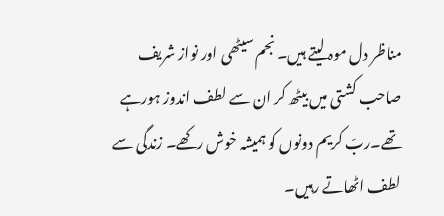مناظر دل موہ لیتے ہیں۔ نجم سیٹھی اور نواز شریف صاحب کشتی میں بیٹھ کر ان سے لطف اندوز ہورہے تھے۔ربّ کریم دونوں کو ہمیشہ خوش رکھے۔ زندگی سے لطف اٹھاتے رہیں۔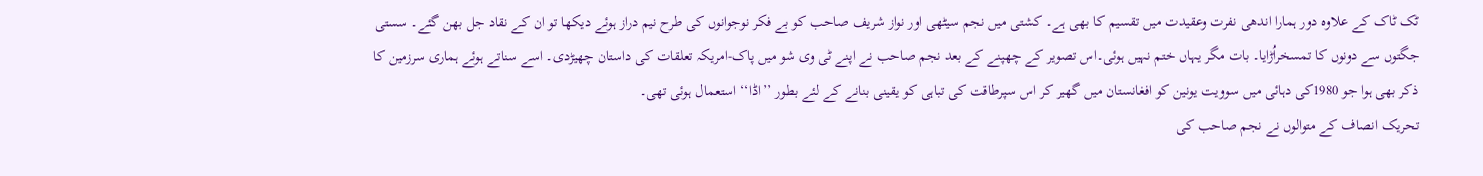ٹک ٹاک کے علاوہ دور ہمارا اندھی نفرت وعقیدت میں تقسیم کا بھی ہے۔ کشتی میں نجم سیٹھی اور نواز شریف صاحب کو بے فکر نوجوانوں کی طرح نیم دراز ہوئے دیکھا تو ان کے نقاد جل بھن گئے۔ سستی جگتوں سے دونوں کا تمسخراُڑایا۔ بات مگر یہاں ختم نہیں ہوئی۔اس تصویر کے چھپنے کے بعد نجم صاحب نے اپنے ٹی وی شو میں پاک-امریکہ تعلقات کی داستان چھیڑدی۔ اسے سناتے ہوئے ہماری سرزمین کا ذکر بھی ہوا جو 1980کی دہائی میں سوویت یونین کو افغانستان میں گھیر کر اس سپرطاقت کی تباہی کو یقینی بنانے کے لئے بطور ’’اڈا‘‘ استعمال ہوئی تھی۔
تحریک انصاف کے متوالوں نے نجم صاحب کی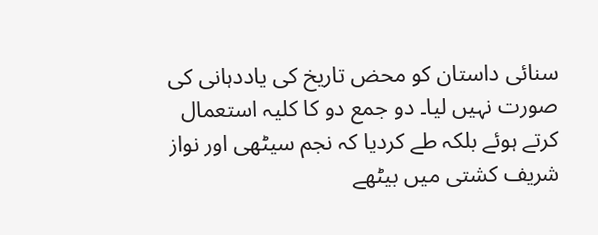سنائی داستان کو محض تاریخ کی یاددہانی کی صورت نہیں لیا۔ دو جمع دو کا کلیہ استعمال کرتے ہوئے بلکہ طے کردیا کہ نجم سیٹھی اور نواز شریف کشتی میں بیٹھے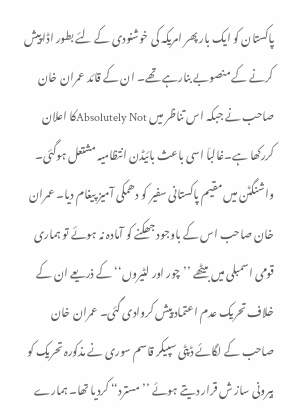پاکستان کو ایک بار پھر امریکہ کی خوشنودی کے لئے بطور اڈا پیش کرنے کے منصوبے بنارہے تھے۔ ان کے قائد عمران خان صاحب نے جبکہ اس تناظر میں Absolutely Notکا اعلان کررکھا ہے۔غالباَ اسی باعث بائیڈن انتظامیہ مشتعل ہوگئی۔ واشنگٹن میں مقیم پاکستانی سفیر کو دھمکی آمیز پیغام دیا۔ عمران خان صاحب اس کے باوجود جھکنے کو آمادہ نہ ہوئے تو ہماری قومی اسمبلی میں بیٹھے ’’چور اور لٹیروں‘‘ کے ذریعے ان کے خلاف تحریک عدم اعتماد پیش کروادی گئی۔ عمران خان صاحب کے لگائے ڈپٹی سپیکر قاسم سوری نے مذکورہ تحریک کو بیرونی ساز ش قرار دیتے ہوئے ’’مسترد‘‘ کردیا تھا۔ ہمارے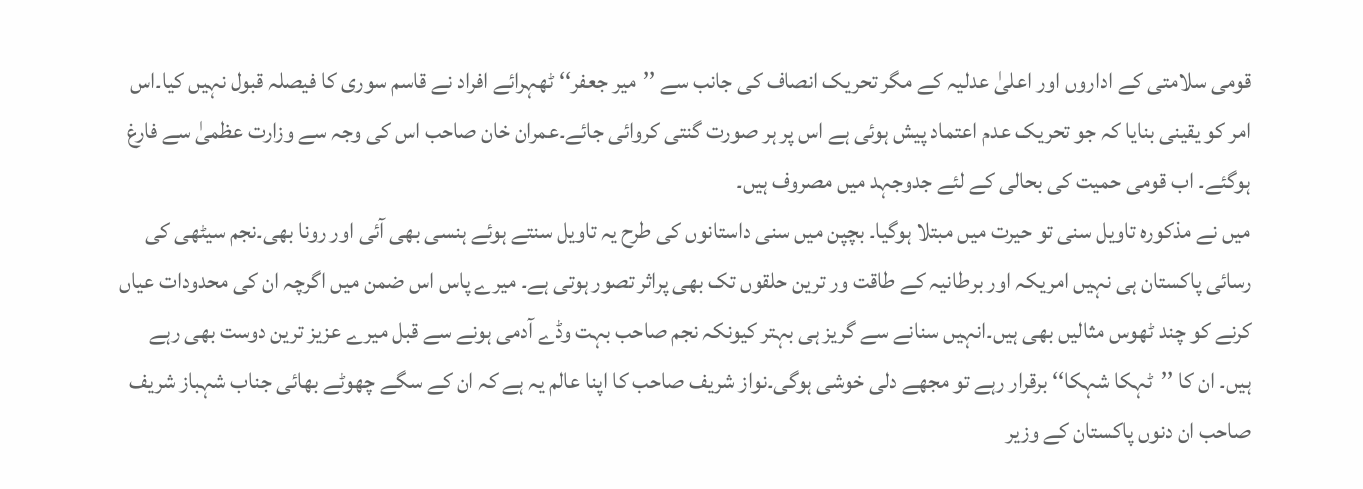قومی سلامتی کے اداروں اور اعلیٰ عدلیہ کے مگر تحریک انصاف کی جانب سے ’’میر جعفر‘‘ ٹھہرائے افراد نے قاسم سوری کا فیصلہ قبول نہیں کیا۔اس امر کو یقینی بنایا کہ جو تحریک عدم اعتماد پیش ہوئی ہے اس پر ہر صورت گنتی کروائی جائے۔عمران خان صاحب اس کی وجہ سے وزارت عظمیٰ سے فارغ ہوگئے۔ اب قومی حمیت کی بحالی کے لئے جدوجہد میں مصروف ہیں۔
میں نے مذکورہ تاویل سنی تو حیرت میں مبتلا ہوگیا۔ بچپن میں سنی داستانوں کی طرح یہ تاویل سنتے ہوئے ہنسی بھی آئی اور رونا بھی۔نجم سیٹھی کی رسائی پاکستان ہی نہیں امریکہ اور برطانیہ کے طاقت ور ترین حلقوں تک بھی پراثر تصور ہوتی ہے۔ میرے پاس اس ضمن میں اگرچہ ان کی محدودات عیاں کرنے کو چند ٹھوس مثالیں بھی ہیں۔انہیں سنانے سے گریز ہی بہتر کیونکہ نجم صاحب بہت وڈے آدمی ہونے سے قبل میرے عزیز ترین دوست بھی رہے ہیں۔ ان کا ’’ٹہکا شہکا‘‘ برقرار رہے تو مجھے دلی خوشی ہوگی۔نواز شریف صاحب کا اپنا عالم یہ ہے کہ ان کے سگے چھوٹے بھائی جناب شہباز شریف صاحب ان دنوں پاکستان کے وزیر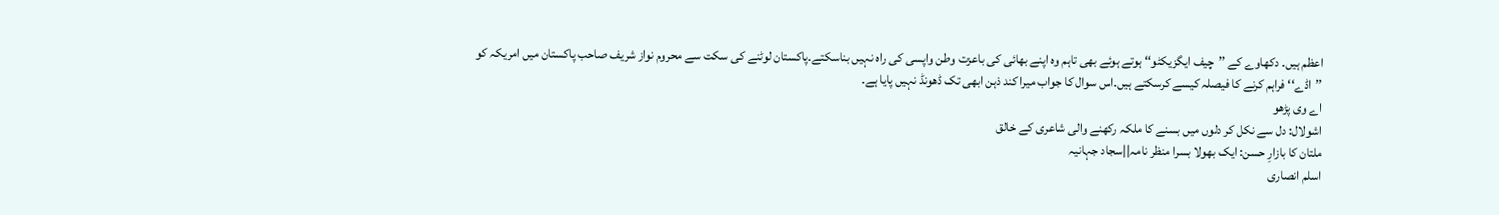اعظم ہیں۔ دکھاوے کے ’’چیف ایگزیکٹو‘‘ ہوتے ہوئے بھی تاہم وہ اپنے بھائی کی باعزت وطن واپسی کی راہ نہیں بناسکتے۔پاکستان لوٹنے کی سکت سے محروم نواز شریف صاحب پاکستان میں امریکہ کو ’’اڈے‘‘ فراہم کرنے کا فیصلہ کیسے کرسکتے ہیں۔اس سوال کا جواب میرا کند ذہن ابھی تک ڈھونڈ نہیں پایا ہے۔
اے وی پڑھو
اشولال: دل سے نکل کر دلوں میں بسنے کا ملکہ رکھنے والی شاعری کے خالق
ملتان کا بازارِ حسن: ایک بھولا بسرا منظر نامہ||سجاد جہانیہ
اسلم انصاری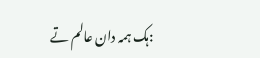:ہک ہمہ دان عالم تے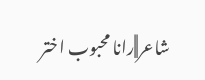شاعر||رانا محبوب اختر